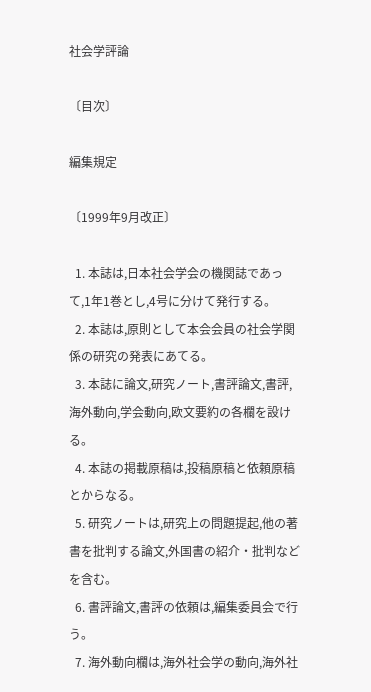社会学評論

〔目次〕

編集規定

〔1999年9月改正〕

  1. 本誌は,日本社会学会の機関誌であって,1年1巻とし,4号に分けて発行する。
  2. 本誌は,原則として本会会員の社会学関係の研究の発表にあてる。
  3. 本誌に論文,研究ノート,書評論文,書評,海外動向,学会動向,欧文要約の各欄を設ける。
  4. 本誌の掲載原稿は,投稿原稿と依頼原稿とからなる。
  5. 研究ノートは,研究上の問題提起,他の著書を批判する論文,外国書の紹介・批判などを含む。
  6. 書評論文,書評の依頼は,編集委員会で行う。
  7. 海外動向欄は,海外社会学の動向,海外社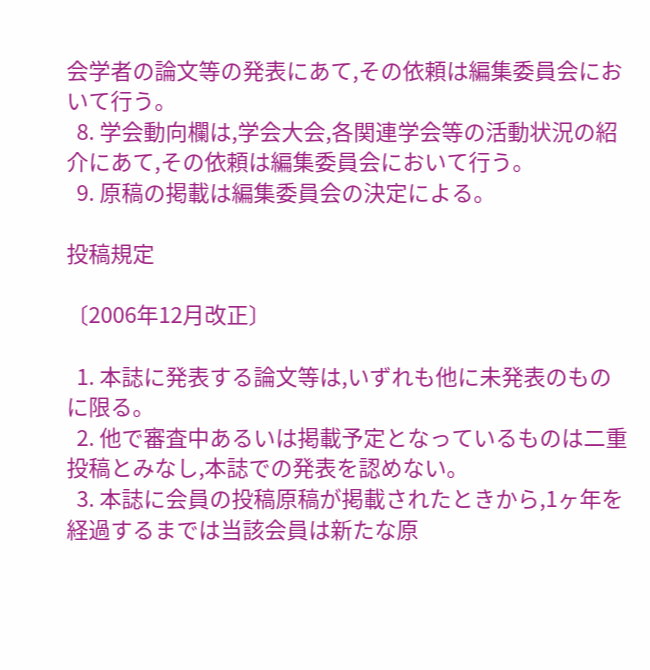会学者の論文等の発表にあて,その依頼は編集委員会において行う。
  8. 学会動向欄は,学会大会,各関連学会等の活動状況の紹介にあて,その依頼は編集委員会において行う。
  9. 原稿の掲載は編集委員会の決定による。

投稿規定

〔2006年12月改正〕

  1. 本誌に発表する論文等は,いずれも他に未発表のものに限る。
  2. 他で審査中あるいは掲載予定となっているものは二重投稿とみなし,本誌での発表を認めない。
  3. 本誌に会員の投稿原稿が掲載されたときから,1ヶ年を経過するまでは当該会員は新たな原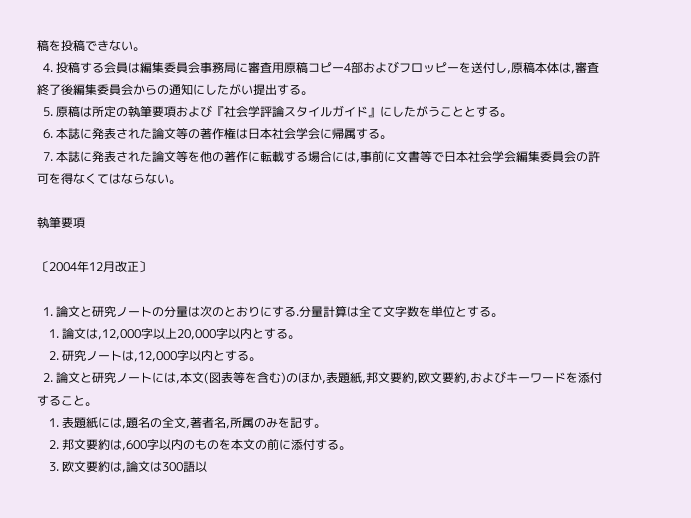稿を投稿できない。
  4. 投稿する会員は編集委員会事務局に審査用原稿コピー4部およびフロッピーを送付し,原稿本体は,審査終了後編集委員会からの通知にしたがい提出する。
  5. 原稿は所定の執筆要項および『社会学評論スタイルガイド』にしたがうこととする。
  6. 本誌に発表された論文等の著作権は日本社会学会に帰属する。
  7. 本誌に発表された論文等を他の著作に転載する場合には,事前に文書等で日本社会学会編集委員会の許可を得なくてはならない。

執筆要項

〔2004年12月改正〕

  1. 論文と研究ノートの分量は次のとおりにする.分量計算は全て文字数を単位とする。
    1. 論文は,12,000字以上20,000字以内とする。
    2. 研究ノートは,12,000字以内とする。
  2. 論文と研究ノートには,本文(図表等を含む)のほか,表題紙,邦文要約,欧文要約,およびキーワードを添付すること。
    1. 表題紙には,題名の全文,著者名,所属のみを記す。
    2. 邦文要約は,600字以内のものを本文の前に添付する。
    3. 欧文要約は,論文は300語以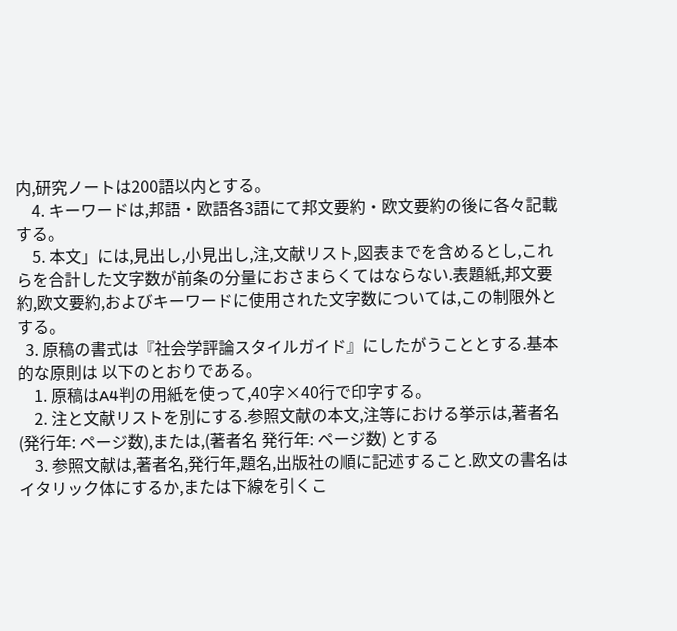内,研究ノートは200語以内とする。
    4. キーワードは,邦語・欧語各3語にて邦文要約・欧文要約の後に各々記載する。
    5. 本文」には,見出し,小見出し,注,文献リスト,図表までを含めるとし,これらを合計した文字数が前条の分量におさまらくてはならない.表題紙,邦文要約,欧文要約,およびキーワードに使用された文字数については,この制限外とする。
  3. 原稿の書式は『社会学評論スタイルガイド』にしたがうこととする.基本的な原則は 以下のとおりである。
    1. 原稿はA4判の用紙を使って,40字×40行で印字する。
    2. 注と文献リストを別にする.参照文献の本文,注等における挙示は,著者名(発行年: ページ数),または,(著者名 発行年: ページ数) とする
    3. 参照文献は,著者名,発行年,題名,出版社の順に記述すること.欧文の書名はイタリック体にするか,または下線を引くこ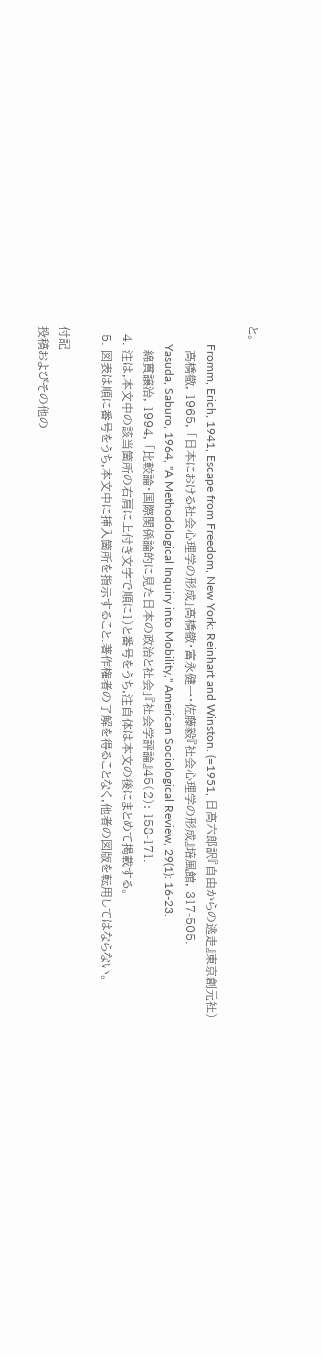と。

      Fromm, Erich, 1941, Escape from Freedom, New York: Reinhart and Winston. (=1951, 日高六郎訳『自由からの逃走』東京創元社)
      高橋徹, 1965, 「日本における社会心理学の形成」高橋徹・富永健一・佐藤毅『社会心理学の形成』培風館, 317-505.
      Yasuda, Saburo, 1964, "A Methodological Inquiry into Mobility," American Sociological Review, 29(1): 16-23.
      綿貫譲治, 1994, 「比較論・国際関係論的に見た日本の政治と社会」『社会学評論』45(2): 158-171.
  4. 注は,本文中の該当箇所の右肩に上付き文字で順に1)と番号をうち,注自体は本文の後にまとめて掲載する。
  5. 図表は順に番号をうち,本文中に挿入箇所を指示すること.著作権者の了解を得ることなく,他者の図版を転用してはならない。

付記
投稿およびその他の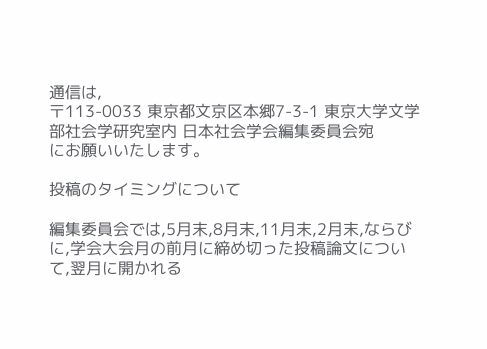通信は,
〒113-0033 東京都文京区本郷7-3-1 東京大学文学部社会学研究室内 日本社会学会編集委員会宛
にお願いいたします。

投稿のタイミングについて

編集委員会では,5月末,8月末,11月末,2月末,ならびに,学会大会月の前月に締め切った投稿論文について,翌月に開かれる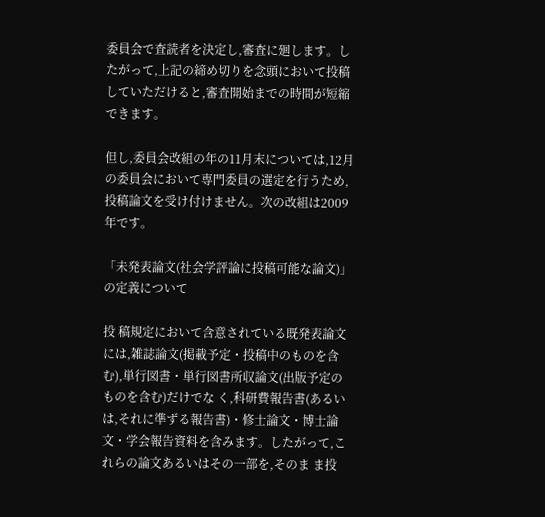委員会で査読者を決定し,審査に廻します。したがって,上記の締め切りを念頭において投稿していただけると,審査開始までの時間が短縮できます。

但し,委員会改組の年の11月末については,12月の委員会において専門委員の選定を行うため,投稿論文を受け付けません。次の改組は2009年です。

「未発表論文(社会学評論に投稿可能な論文)」の定義について

投 稿規定において含意されている既発表論文には,雑誌論文(掲載予定・投稿中のものを含む),単行図書・単行図書所収論文(出版予定のものを含む)だけでな く,科研費報告書(あるいは,それに準ずる報告書)・修士論文・博士論文・学会報告資料を含みます。したがって,これらの論文あるいはその一部を,そのま ま投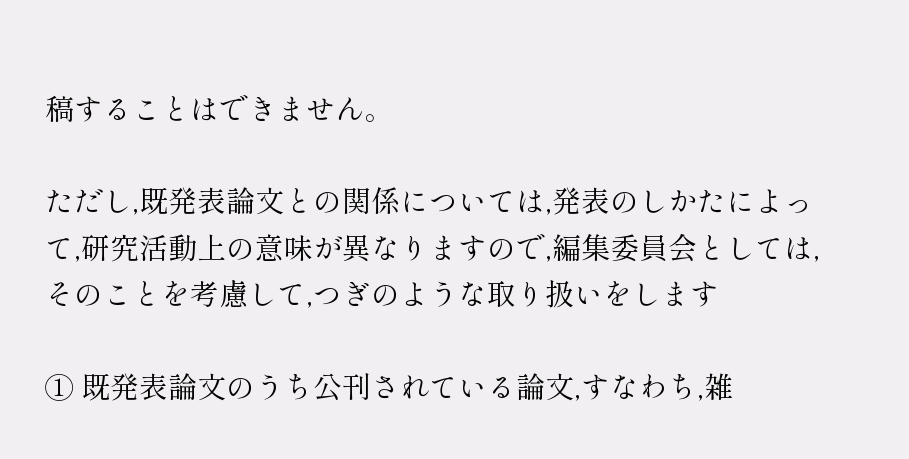稿することはできません。

ただし,既発表論文との関係については,発表のしかたによって,研究活動上の意味が異なりますので,編集委員会としては,そのことを考慮して,つぎのような取り扱いをします

① 既発表論文のうち公刊されている論文,すなわち,雑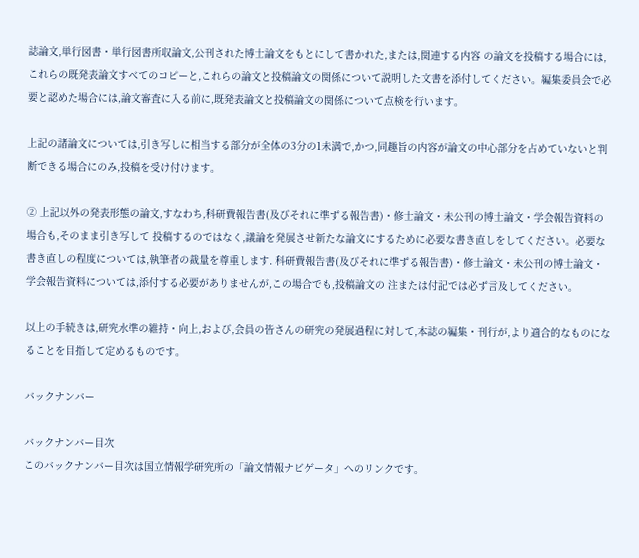誌論文,単行図書・単行図書所収論文,公刊された博士論文をもとにして書かれた,または,関連する内容 の論文を投稿する場合には,これらの既発表論文すべてのコピーと,これらの論文と投稿論文の関係について説明した文書を添付してください。編集委員会で必 要と認めた場合には,論文審査に入る前に,既発表論文と投稿論文の関係について点検を行います。

上記の諸論文については,引き写しに相当する部分が全体の3分の1未満で,かつ,同趣旨の内容が論文の中心部分を占めていないと判断できる場合にのみ,投稿を受け付けます。

② 上記以外の発表形態の論文,すなわち,科研費報告書(及びそれに準ずる報告書)・修士論文・未公刊の博士論文・学会報告資料の場合も,そのまま引き写して 投稿するのではなく,議論を発展させ新たな論文にするために必要な書き直しをしてください。必要な書き直しの程度については,執筆者の裁量を尊重します. 科研費報告書(及びそれに準ずる報告書)・修士論文・未公刊の博士論文・学会報告資料については,添付する必要がありませんが,この場合でも,投稿論文の 注または付記では必ず言及してください。

以上の手続きは,研究水準の維持・向上,および,会員の皆さんの研究の発展過程に対して,本誌の編集・刊行が,より適合的なものになることを目指して定めるものです。

バックナンバー

バックナンバー目次
このバックナンバー目次は国立情報学研究所の「論文情報ナビゲータ」へのリンクです。